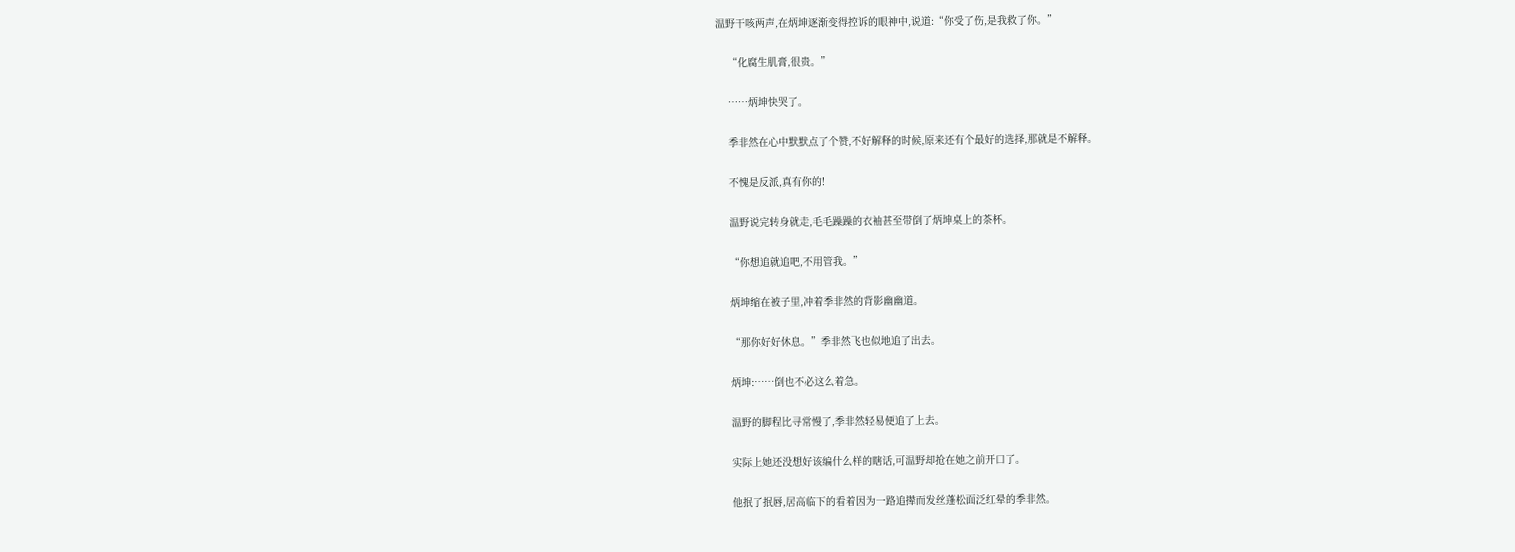温野干咳两声,在炳坤逐渐变得控诉的眼神中,说道:“你受了伤,是我救了你。”

    “化腐生肌膏,很贵。”

    ……炳坤快哭了。

    季非然在心中默默点了个赞,不好解释的时候,原来还有个最好的选择,那就是不解释。

    不愧是反派,真有你的!

    温野说完转身就走,毛毛躁躁的衣袖甚至带倒了炳坤桌上的茶杯。

    “你想追就追吧,不用管我。”

    炳坤缩在被子里,冲着季非然的背影幽幽道。

    “那你好好休息。”季非然飞也似地追了出去。

    炳坤:……倒也不必这么着急。

    温野的脚程比寻常慢了,季非然轻易便追了上去。

    实际上她还没想好该编什么样的瞎话,可温野却抢在她之前开口了。

    他抿了抿唇,居高临下的看着因为一路追撵而发丝蓬松面泛红晕的季非然。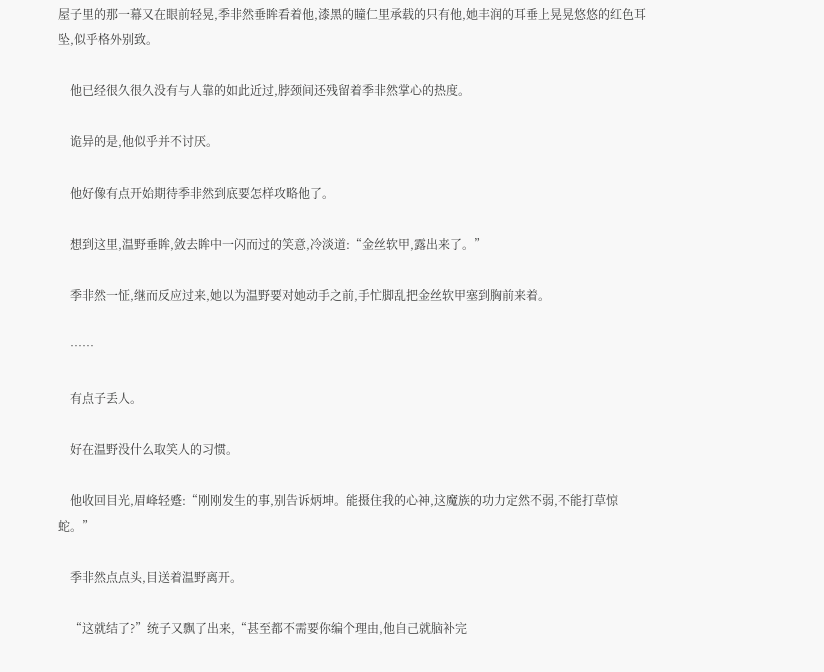屋子里的那一幕又在眼前轻晃,季非然垂眸看着他,漆黑的瞳仁里承载的只有他,她丰润的耳垂上晃晃悠悠的红色耳坠,似乎格外别致。

    他已经很久很久没有与人靠的如此近过,脖颈间还残留着季非然掌心的热度。

    诡异的是,他似乎并不讨厌。

    他好像有点开始期待季非然到底要怎样攻略他了。

    想到这里,温野垂眸,敛去眸中一闪而过的笑意,冷淡道:“金丝软甲,露出来了。”

    季非然一怔,继而反应过来,她以为温野要对她动手之前,手忙脚乱把金丝软甲塞到胸前来着。

    ……

    有点子丢人。

    好在温野没什么取笑人的习惯。

    他收回目光,眉峰轻蹙:“刚刚发生的事,别告诉炳坤。能摄住我的心神,这魔族的功力定然不弱,不能打草惊蛇。”

    季非然点点头,目送着温野离开。

    “这就结了?”统子又飘了出来,“甚至都不需要你编个理由,他自己就脑补完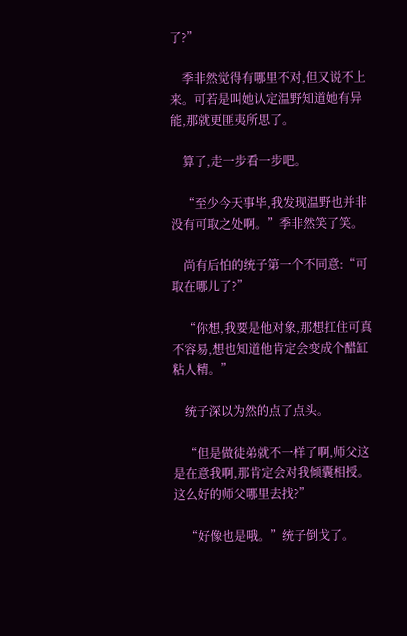了?”

    季非然觉得有哪里不对,但又说不上来。可若是叫她认定温野知道她有异能,那就更匪夷所思了。

    算了,走一步看一步吧。

    “至少今天事毕,我发现温野也并非没有可取之处啊。”季非然笑了笑。

    尚有后怕的统子第一个不同意:“可取在哪儿了?”

    “你想,我要是他对象,那想扛住可真不容易,想也知道他肯定会变成个醋缸粘人精。”

    统子深以为然的点了点头。

    “但是做徒弟就不一样了啊,师父这是在意我啊,那肯定会对我倾囊相授。这么好的师父哪里去找?”

    “好像也是哦。”统子倒戈了。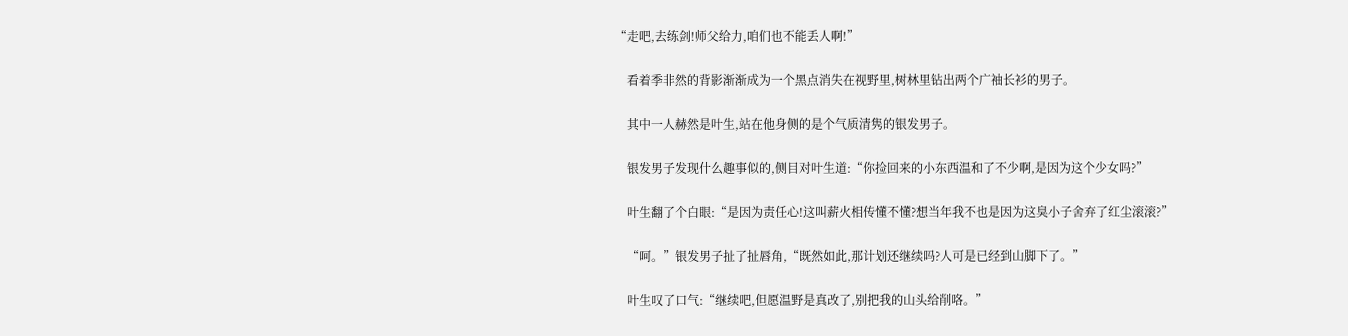“走吧,去练剑!师父给力,咱们也不能丢人啊!”

    看着季非然的背影渐渐成为一个黑点消失在视野里,树林里钻出两个广袖长衫的男子。

    其中一人赫然是叶生,站在他身侧的是个气质清隽的银发男子。

    银发男子发现什么趣事似的,侧目对叶生道:“你捡回来的小东西温和了不少啊,是因为这个少女吗?”

    叶生翻了个白眼:“是因为责任心!这叫薪火相传懂不懂?想当年我不也是因为这臭小子舍弃了红尘滚滚?”

    “呵。”银发男子扯了扯唇角,“既然如此,那计划还继续吗?人可是已经到山脚下了。”

    叶生叹了口气:“继续吧,但愿温野是真改了,别把我的山头给削咯。”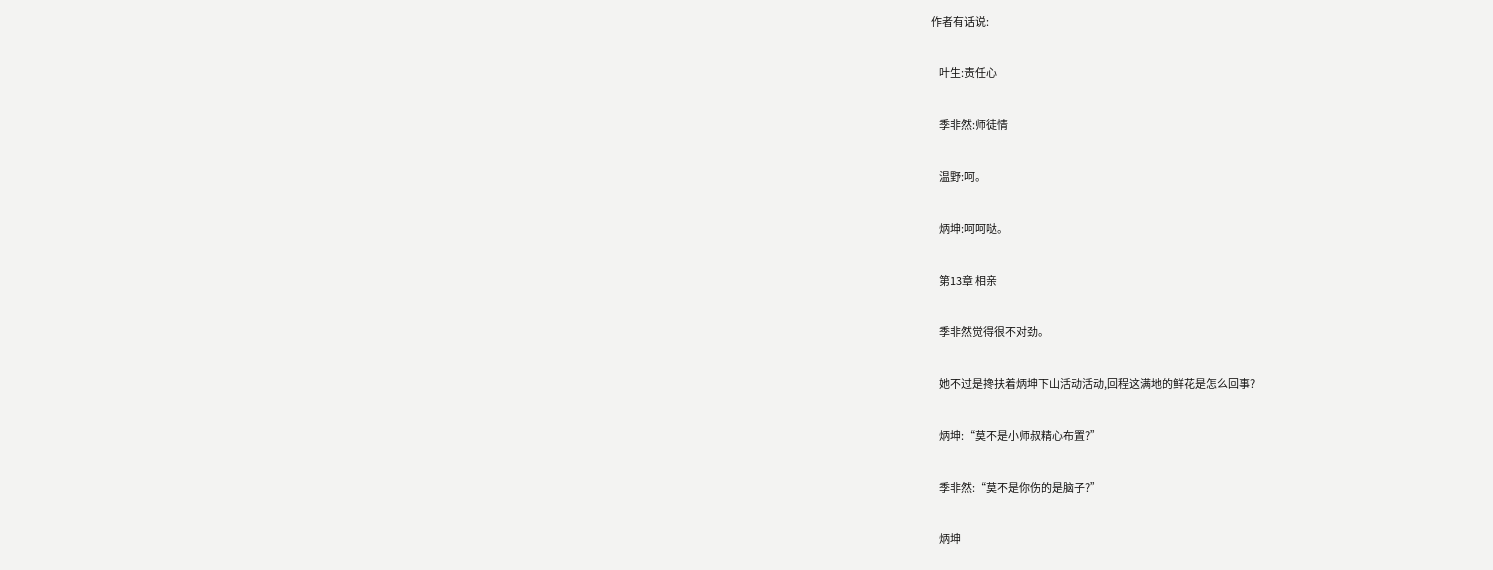作者有话说:

    叶生:责任心

    季非然:师徒情

    温野:呵。

    炳坤:呵呵哒。

    第13章 相亲

    季非然觉得很不对劲。

    她不过是搀扶着炳坤下山活动活动,回程这满地的鲜花是怎么回事?

    炳坤:“莫不是小师叔精心布置?”

    季非然:“莫不是你伤的是脑子?”

    炳坤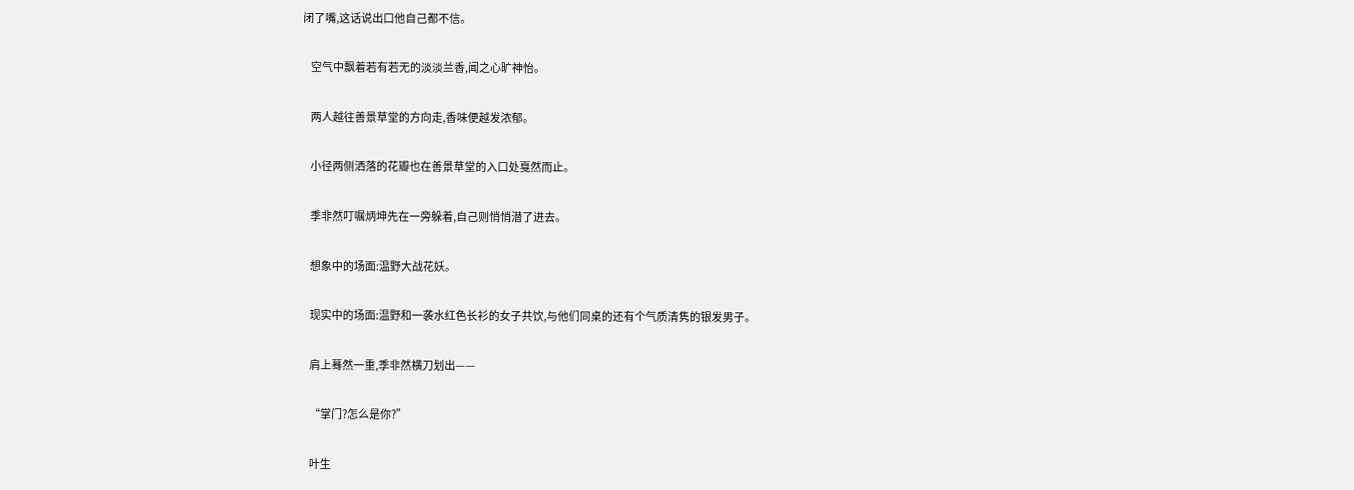闭了嘴,这话说出口他自己都不信。

    空气中飘着若有若无的淡淡兰香,闻之心旷神怡。

    两人越往善景草堂的方向走,香味便越发浓郁。

    小径两侧洒落的花瓣也在善景草堂的入口处戛然而止。

    季非然叮嘱炳坤先在一旁躲着,自己则悄悄潜了进去。

    想象中的场面:温野大战花妖。

    现实中的场面:温野和一袭水红色长衫的女子共饮,与他们同桌的还有个气质清隽的银发男子。

    肩上蓦然一重,季非然横刀划出——

    “掌门?怎么是你?”

    叶生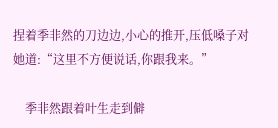捏着季非然的刀边边,小心的推开,压低嗓子对她道:“这里不方便说话,你跟我来。”

    季非然跟着叶生走到僻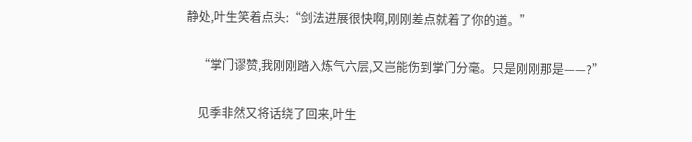静处,叶生笑着点头:“剑法进展很快啊,刚刚差点就着了你的道。”

    “掌门谬赞,我刚刚踏入炼气六层,又岂能伤到掌门分毫。只是刚刚那是——?”

    见季非然又将话绕了回来,叶生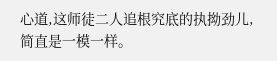心道,这师徒二人追根究底的执拗劲儿,简直是一模一样。